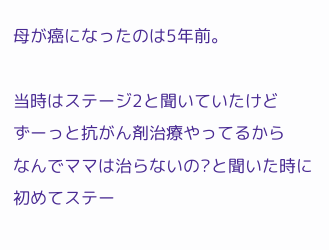母が癌になったのは5年前。

当時はステージ2と聞いていたけど
ずーっと抗がん剤治療やってるから
なんでママは治らないの?と聞いた時に
初めてステー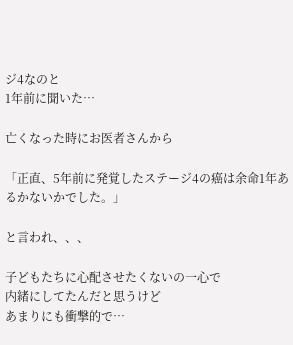ジ4なのと
1年前に聞いた…

亡くなった時にお医者さんから

「正直、5年前に発覚したステージ4の癌は余命1年あるかないかでした。」

と言われ、、、

子どもたちに心配させたくないの一心で
内緒にしてたんだと思うけど
あまりにも衝撃的で…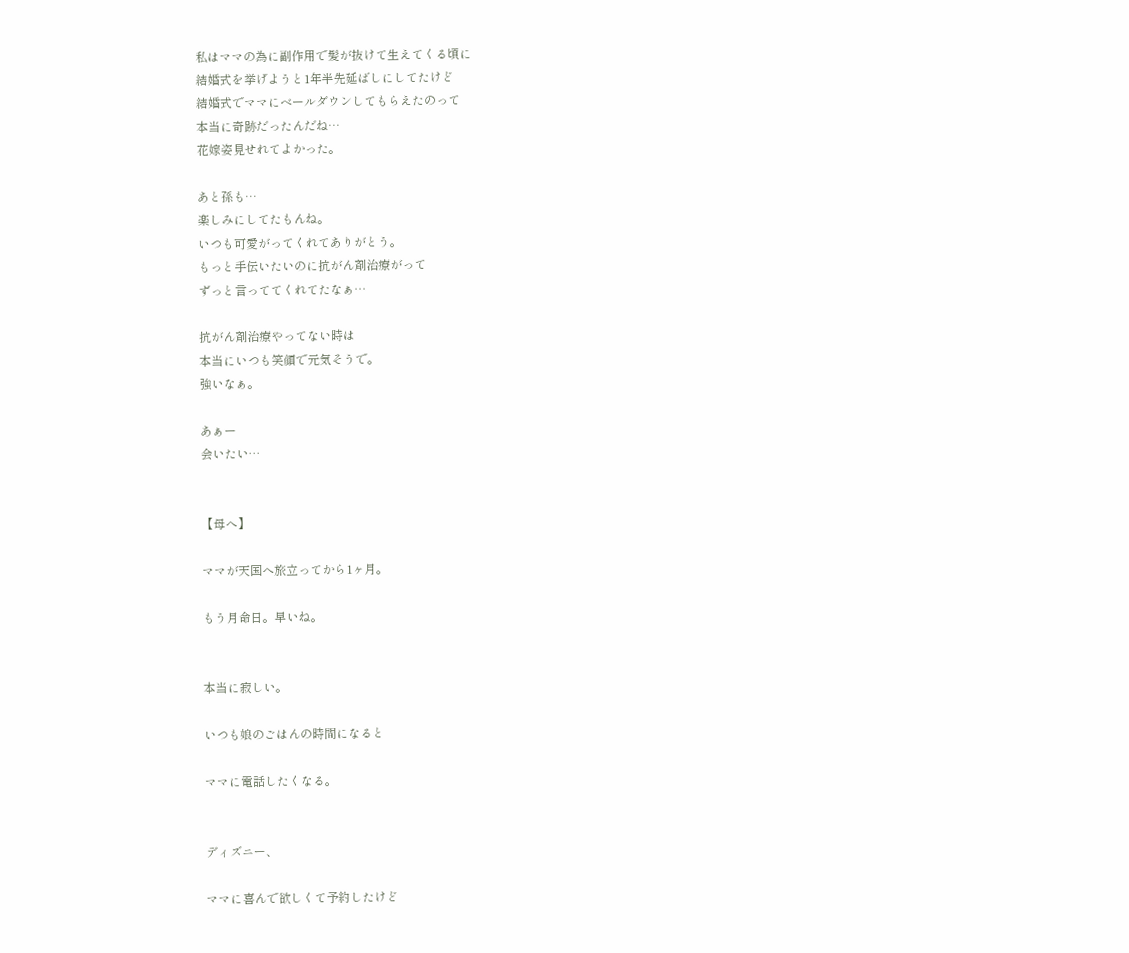私はママの為に副作用で髪が抜けて生えてくる頃に
結婚式を挙げようと1年半先延ばしにしてたけど
結婚式でママにベールダウンしてもらえたのって
本当に奇跡だったんだね…
花嫁姿見せれてよかった。

あと孫も…
楽しみにしてたもんね。
いつも可愛がってくれてありがとう。
もっと手伝いたいのに抗がん剤治療がって
ずっと言っててくれてたなぁ…

抗がん剤治療やってない時は
本当にいつも笑顔で元気そうで。
強いなぁ。

あぁー
会いたい…


【母へ】

ママが天国へ旅立ってから1ヶ月。

もう月命日。早いね。


本当に寂しい。

いつも娘のごはんの時間になると

ママに電話したくなる。


ディズニー、

ママに喜んで欲しくて予約したけど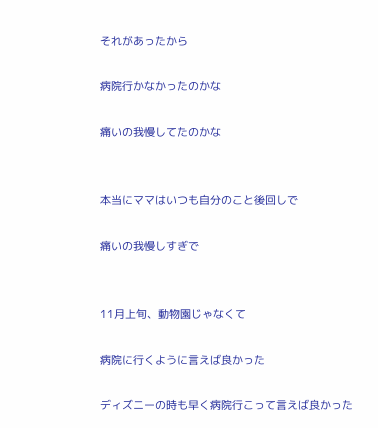それがあったから

病院行かなかったのかな

痛いの我慢してたのかな


本当にママはいつも自分のこと後回しで

痛いの我慢しすぎで


11月上旬、動物園じゃなくて

病院に行くように言えば良かった

ディズニーの時も早く病院行こって言えば良かった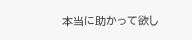本当に助かって欲し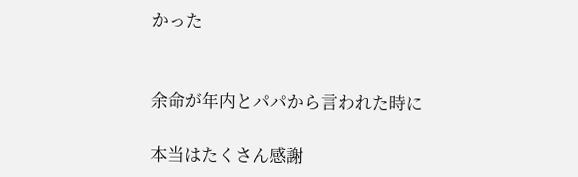かった


余命が年内とパパから言われた時に

本当はたくさん感謝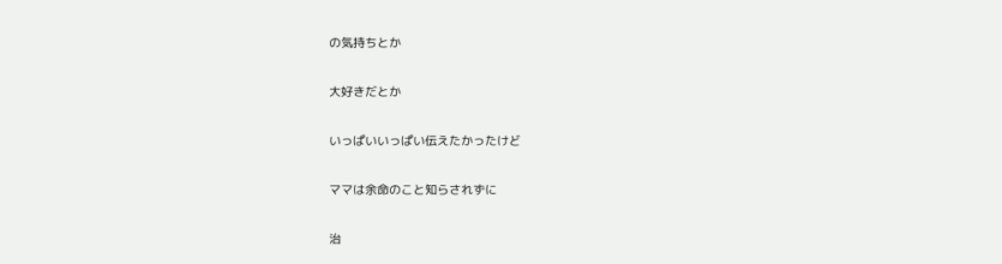の気持ちとか

大好きだとか

いっぱいいっぱい伝えたかったけど

ママは余命のこと知らされずに

治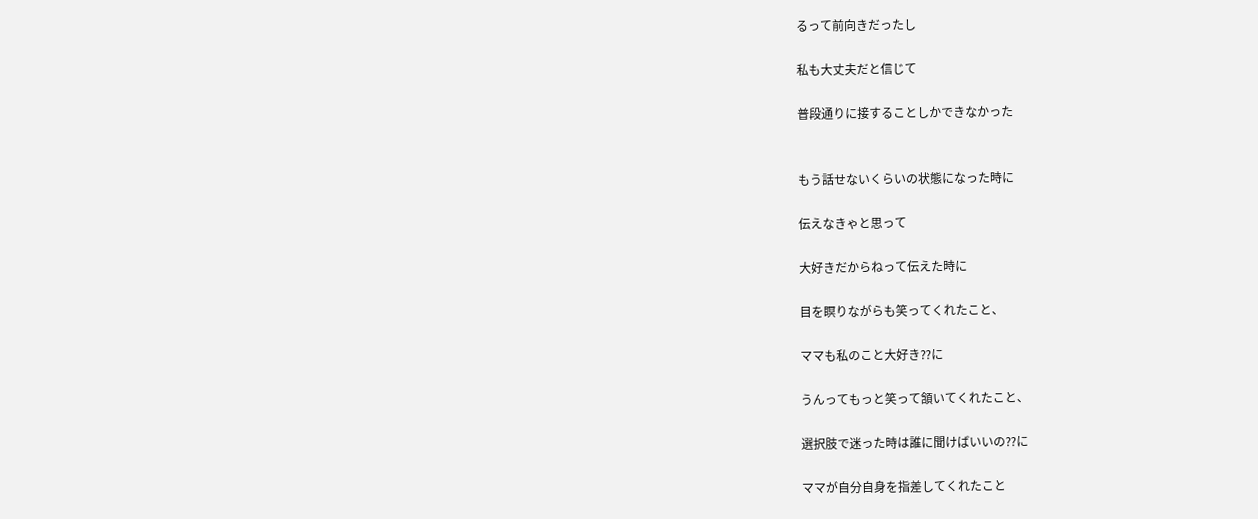るって前向きだったし

私も大丈夫だと信じて

普段通りに接することしかできなかった


もう話せないくらいの状態になった時に

伝えなきゃと思って

大好きだからねって伝えた時に

目を瞑りながらも笑ってくれたこと、

ママも私のこと大好き⁇に

うんってもっと笑って頷いてくれたこと、

選択肢で迷った時は誰に聞けばいいの⁇に

ママが自分自身を指差してくれたこと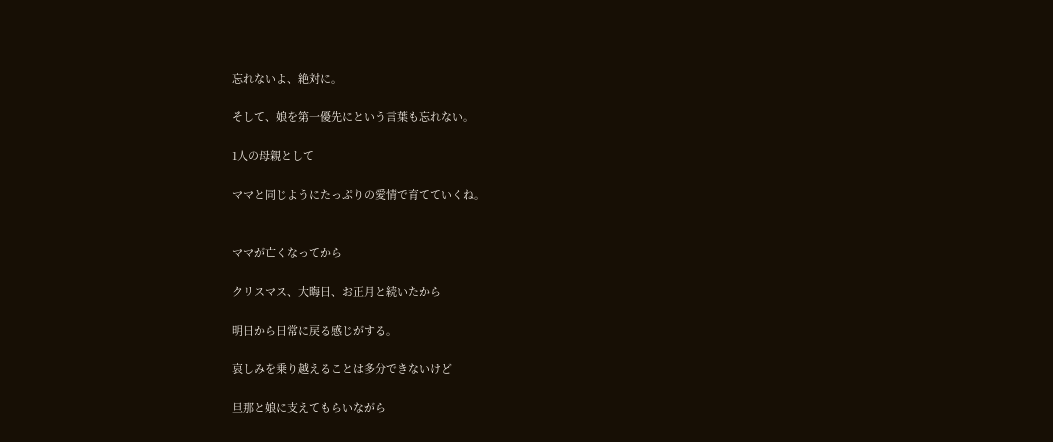忘れないよ、絶対に。

そして、娘を第一優先にという言葉も忘れない。

1人の母親として

ママと同じようにたっぷりの愛情で育てていくね。


ママが亡くなってから

クリスマス、大晦日、お正月と続いたから

明日から日常に戻る感じがする。

哀しみを乗り越えることは多分できないけど

旦那と娘に支えてもらいながら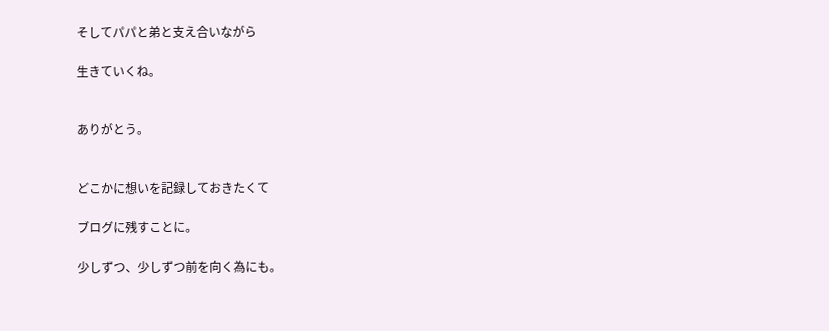そしてパパと弟と支え合いながら

生きていくね。


ありがとう。


どこかに想いを記録しておきたくて

ブログに残すことに。

少しずつ、少しずつ前を向く為にも。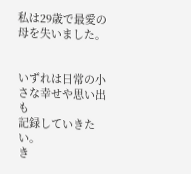私は29歳で最愛の母を失いました。


いずれは日常の小さな幸せや思い出も
記録していきたい。
き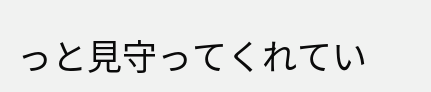っと見守ってくれてい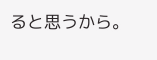ると思うから。